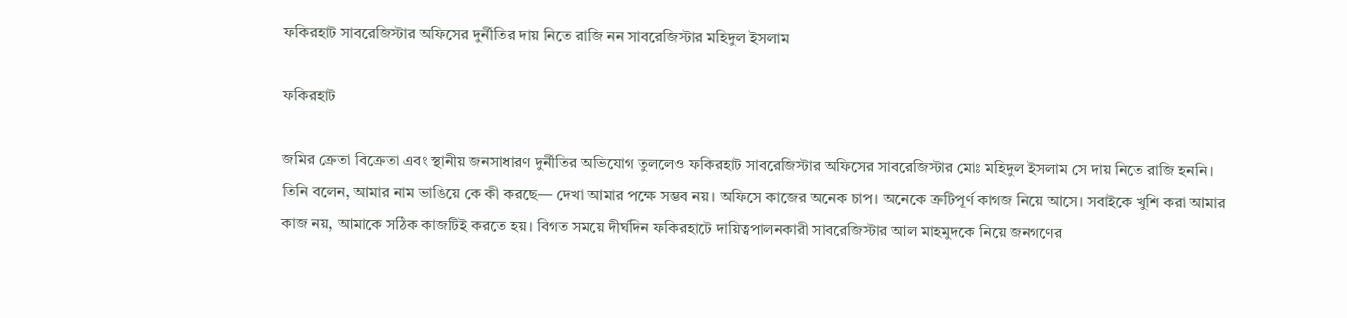ফকিরহাট সাবরেজিস্টার অফিসের দুর্নীতির দায় নিতে রাজি নন সাবরেজিস্টার মহিদুল ইসলাম

ফকিরহাট

জমির ক্রেতা বিক্রেতা এবং স্থানীয় জনসাধারণ দুর্নীতির অভিযোগ তুললেও ফকিরহাট সাবরেজিস্টার অফিসের সাবরেজিস্টার মোঃ মহিদুল ইসলাম সে দায় নিতে রাজি হননি। তিনি বলেন, আমার নাম ভাঙিয়ে কে কী করছে— দেখা আমার পক্ষে সম্ভব নয়। অফিসে কাজের অনেক চাপ। অনেকে ত্রুটিপূর্ণ কাগজ নিয়ে আসে। সবাইকে খুশি করা আমার কাজ নয়, আমাকে সঠিক কাজটিই করতে হয়। বিগত সময়ে দীর্ঘদিন ফকিরহাটে দায়িত্বপালনকারী সাবরেজিস্টার আল মাহমুদকে নিয়ে জনগণের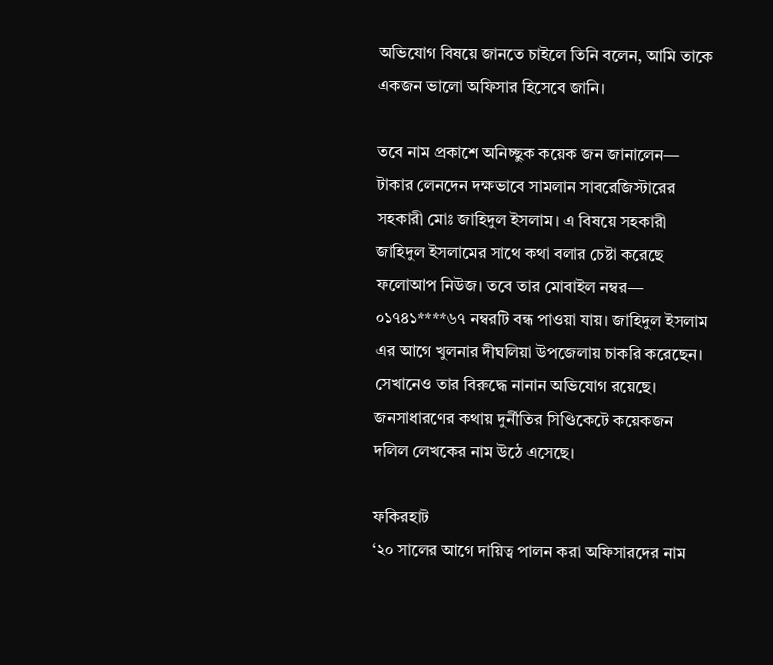অভিযোগ বিষয়ে জানতে চাইলে তিনি বলেন, আমি তাকে একজন ভালো অফিসার হিসেবে জানি।

তবে নাম প্রকাশে অনিচ্ছুক কয়েক জন জানালেন— টাকার লেনদেন দক্ষভাবে সামলান সাবরেজিস্টারের সহকারী মোঃ জাহিদুল ইসলাম। এ বিষয়ে সহকারী জাহিদুল ইসলামের সাথে কথা বলার চেষ্টা করেছে ফলোআপ নিউজ। তবে তার মোবাইল নম্বর— ০১৭৪১****৬৭ নম্বরটি বন্ধ পাওয়া যায়। জাহিদুল ইসলাম এর আগে খুলনার দীঘলিয়া উপজেলায় চাকরি করেছেন। সেখানেও তার বিরুদ্ধে নানান অভিযোগ রয়েছে। জনসাধারণের কথায় দুর্নীতির সিণ্ডিকেটে কয়েকজন দলিল লেখকের নাম উঠে এসেছে।

ফকিরহাট
‘২০ সালের আগে দায়িত্ব পালন করা অফিসারদের নাম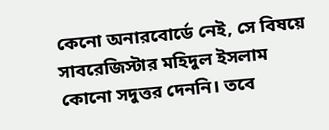কেনো অনারবোর্ডে নেই, সে বিষয়ে সাবরেজিস্টার মহিদুল ইসলাম কোনো সদুত্তর দেননি। তবে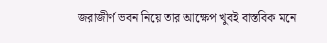জরাজীর্ণ ভবন নিয়ে তার আক্ষেপ খুবই বাস্তবিক মনে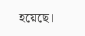হয়েছে।